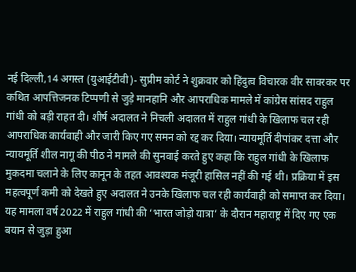नई दिल्ली,14 अगस्त (युआईटीवी)- सुप्रीम कोर्ट ने शुक्रवार को हिंदुत्व विचारक वीर सावरकर पर कथित आपत्तिजनक टिप्पणी से जुड़े मानहानि और आपराधिक मामले में कांग्रेस सांसद राहुल गांधी को बड़ी राहत दी। शीर्ष अदालत ने निचली अदालत में राहुल गांधी के खिलाफ चल रही आपराधिक कार्यवाही और जारी किए गए समन को रद्द कर दिया। न्यायमूर्ति दीपांकर दत्ता और न्यायमूर्ति शील नागू की पीठ ने मामले की सुनवाई करते हुए कहा कि राहुल गांधी के खिलाफ मुकदमा चलाने के लिए कानून के तहत आवश्यक मंजूरी हासिल नहीं की गई थी। प्रक्रिया में इस महत्वपूर्ण कमी को देखते हुए अदालत ने उनके खिलाफ चल रही कार्यवाही को समाप्त कर दिया।
यह मामला वर्ष 2022 में राहुल गांधी की ‘भारत जोड़ो यात्रा’ के दौरान महाराष्ट्र में दिए गए एक बयान से जुड़ा हुआ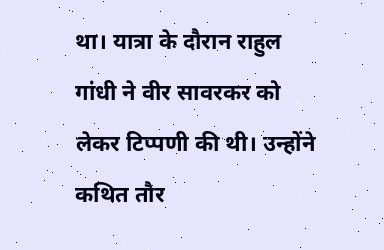था। यात्रा के दौरान राहुल गांधी ने वीर सावरकर को लेकर टिप्पणी की थी। उन्होंने कथित तौर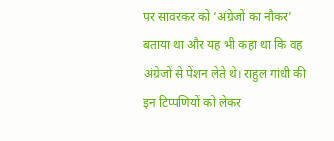पर सावरकर को ‘अंग्रेजों का नौकर’ बताया था और यह भी कहा था कि वह अंग्रेजों से पेंशन लेते थे। राहुल गांधी की इन टिप्पणियों को लेकर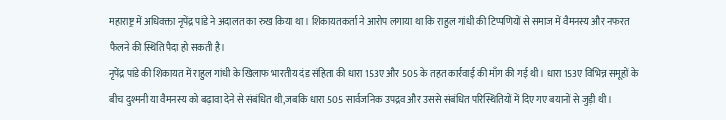महाराष्ट्र में अधिवक्ता नृपेंद्र पांडे ने अदालत का रुख किया था। शिकायतकर्ता ने आरोप लगाया था कि राहुल गांधी की टिप्पणियों से समाज में वैमनस्य और नफरत फैलने की स्थिति पैदा हो सकती है।
नृपेंद्र पांडे की शिकायत में राहुल गांधी के खिलाफ भारतीय दंड संहिता की धारा 153ए और 505 के तहत कार्रवाई की माँग की गई थी। धारा 153ए विभिन्न समूहों के बीच दुश्मनी या वैमनस्य को बढ़ावा देने से संबंधित थी,जबकि धारा 505 सार्वजनिक उपद्रव और उससे संबंधित परिस्थितियों में दिए गए बयानों से जुड़ी थी।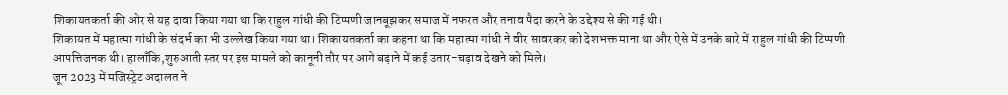शिकायतकर्ता की ओर से यह दावा किया गया था कि राहुल गांधी की टिप्पणी जानबूझकर समाज में नफरत और तनाव पैदा करने के उद्देश्य से की गई थी।
शिकायत में महात्मा गांधी के संदर्भ का भी उल्लेख किया गया था। शिकायतकर्ता का कहना था कि महात्मा गांधी ने वीर सावरकर को देशभक्त माना था और ऐसे में उनके बारे में राहुल गांधी की टिप्पणी आपत्तिजनक थी। हालाँकि,शुरुआती स्तर पर इस मामले को कानूनी तौर पर आगे बढ़ाने में कई उतार-चढ़ाव देखने को मिले।
जून 2023 में मजिस्ट्रेट अदालत ने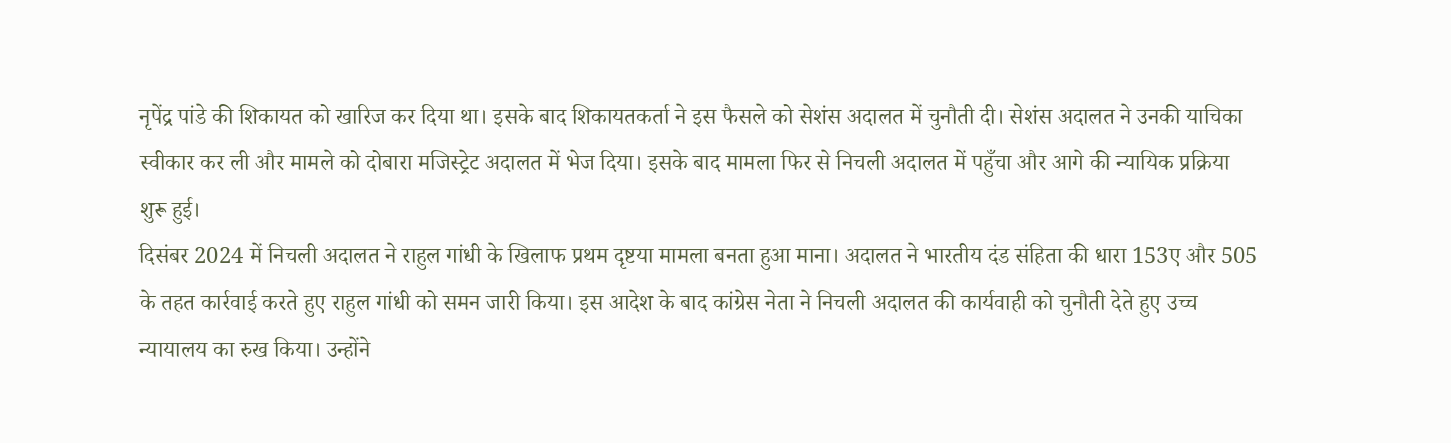नृपेंद्र पांडे की शिकायत को खारिज कर दिया था। इसके बाद शिकायतकर्ता ने इस फैसले को सेशंस अदालत में चुनौती दी। सेशंस अदालत ने उनकी याचिका स्वीकार कर ली और मामले को दोबारा मजिस्ट्रेट अदालत में भेज दिया। इसके बाद मामला फिर से निचली अदालत में पहुँचा और आगे की न्यायिक प्रक्रिया शुरू हुई।
दिसंबर 2024 में निचली अदालत ने राहुल गांधी के खिलाफ प्रथम दृष्टया मामला बनता हुआ माना। अदालत ने भारतीय दंड संहिता की धारा 153ए और 505 के तहत कार्रवाई करते हुए राहुल गांधी को समन जारी किया। इस आदेश के बाद कांग्रेस नेता ने निचली अदालत की कार्यवाही को चुनौती देते हुए उच्च न्यायालय का रुख किया। उन्होंने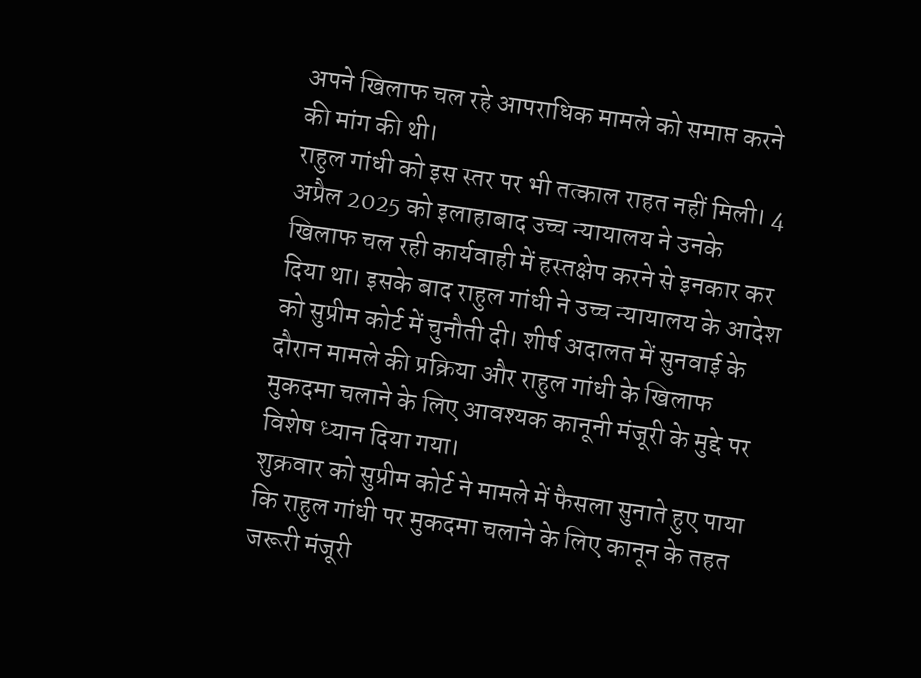अपने खिलाफ चल रहे आपराधिक मामले को समाप्त करने की मांग की थी।
राहुल गांधी को इस स्तर पर भी तत्काल राहत नहीं मिली। 4 अप्रैल 2025 को इलाहाबाद उच्च न्यायालय ने उनके खिलाफ चल रही कार्यवाही में हस्तक्षेप करने से इनकार कर दिया था। इसके बाद राहुल गांधी ने उच्च न्यायालय के आदेश को सुप्रीम कोर्ट में चुनौती दी। शीर्ष अदालत में सुनवाई के दौरान मामले की प्रक्रिया और राहुल गांधी के खिलाफ मुकदमा चलाने के लिए आवश्यक कानूनी मंजूरी के मुद्दे पर विशेष ध्यान दिया गया।
शुक्रवार को सुप्रीम कोर्ट ने मामले में फैसला सुनाते हुए पाया कि राहुल गांधी पर मुकदमा चलाने के लिए कानून के तहत जरूरी मंजूरी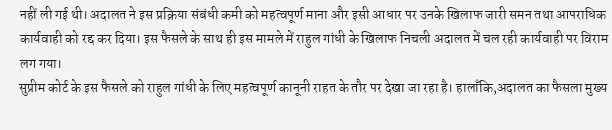नहीं ली गई थी। अदालत ने इस प्रक्रिया संबंधी कमी को महत्वपूर्ण माना और इसी आधार पर उनके खिलाफ जारी समन तथा आपराधिक कार्यवाही को रद्द कर दिया। इस फैसले के साथ ही इस मामले में राहुल गांधी के खिलाफ निचली अदालत में चल रही कार्यवाही पर विराम लग गया।
सुप्रीम कोर्ट के इस फैसले को राहुल गांधी के लिए महत्वपूर्ण कानूनी राहत के तौर पर देखा जा रहा है। हालाँकि,अदालत का फैसला मुख्य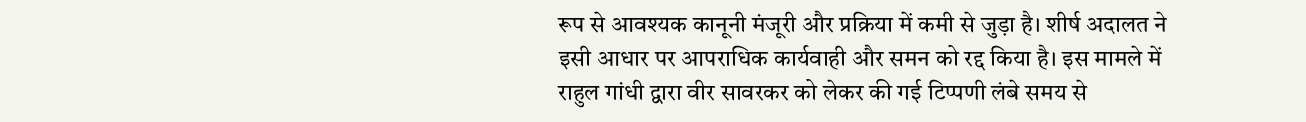रूप से आवश्यक कानूनी मंजूरी और प्रक्रिया में कमी से जुड़ा है। शीर्ष अदालत ने इसी आधार पर आपराधिक कार्यवाही और समन को रद्द किया है। इस मामले में राहुल गांधी द्वारा वीर सावरकर को लेकर की गई टिप्पणी लंबे समय से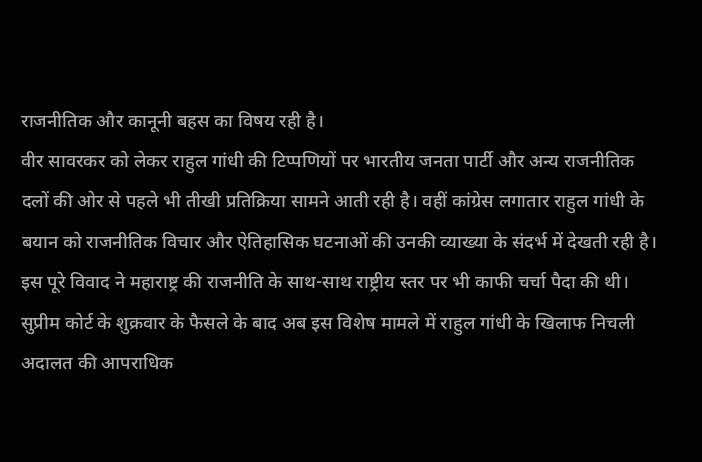राजनीतिक और कानूनी बहस का विषय रही है।
वीर सावरकर को लेकर राहुल गांधी की टिप्पणियों पर भारतीय जनता पार्टी और अन्य राजनीतिक दलों की ओर से पहले भी तीखी प्रतिक्रिया सामने आती रही है। वहीं कांग्रेस लगातार राहुल गांधी के बयान को राजनीतिक विचार और ऐतिहासिक घटनाओं की उनकी व्याख्या के संदर्भ में देखती रही है। इस पूरे विवाद ने महाराष्ट्र की राजनीति के साथ-साथ राष्ट्रीय स्तर पर भी काफी चर्चा पैदा की थी।
सुप्रीम कोर्ट के शुक्रवार के फैसले के बाद अब इस विशेष मामले में राहुल गांधी के खिलाफ निचली अदालत की आपराधिक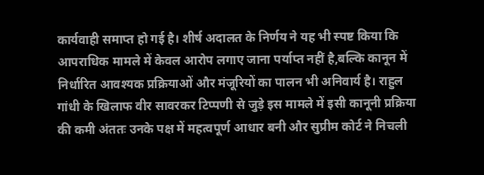कार्यवाही समाप्त हो गई है। शीर्ष अदालत के निर्णय ने यह भी स्पष्ट किया कि आपराधिक मामले में केवल आरोप लगाए जाना पर्याप्त नहीं है,बल्कि कानून में निर्धारित आवश्यक प्रक्रियाओं और मंजूरियों का पालन भी अनिवार्य है। राहुल गांधी के खिलाफ वीर सावरकर टिप्पणी से जुड़े इस मामले में इसी कानूनी प्रक्रिया की कमी अंततः उनके पक्ष में महत्वपूर्ण आधार बनी और सुप्रीम कोर्ट ने निचली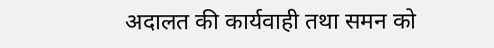अदालत की कार्यवाही तथा समन को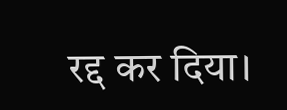रद्द कर दिया।